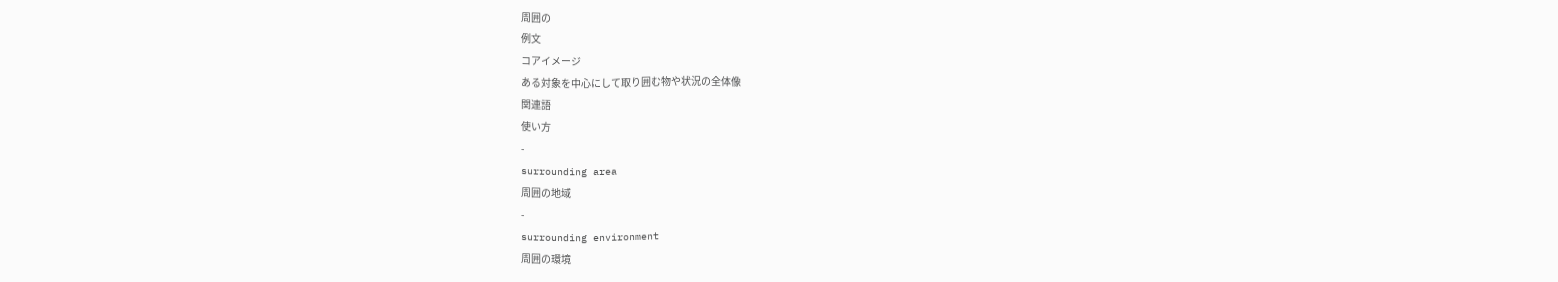周囲の
例文
コアイメージ
ある対象を中心にして取り囲む物や状況の全体像
関連語
使い方
-
surrounding area
周囲の地域
-
surrounding environment
周囲の環境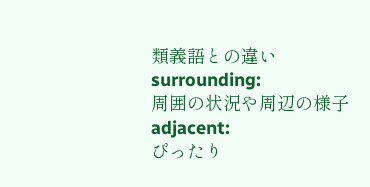類義語との違い
surrounding:
周囲の状況や周辺の様子
adjacent:
ぴったり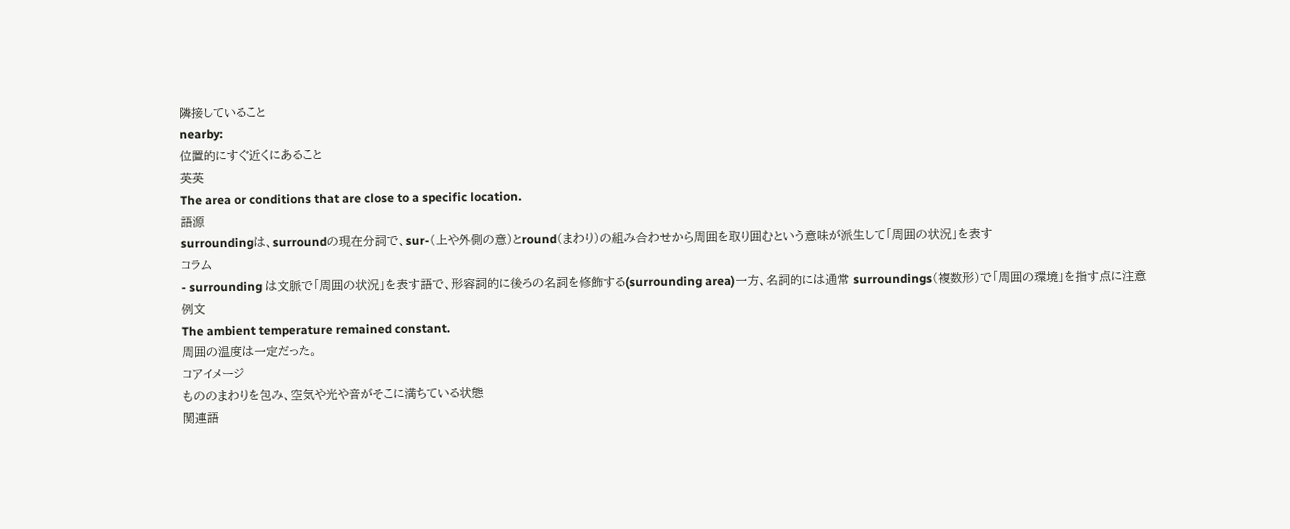隣接していること
nearby:
位置的にすぐ近くにあること
英英
The area or conditions that are close to a specific location.
語源
surroundingは、surroundの現在分詞で、sur-(上や外側の意)とround(まわり)の組み合わせから周囲を取り囲むという意味が派生して「周囲の状況」を表す
コラム
- surrounding は文脈で「周囲の状況」を表す語で、形容詞的に後ろの名詞を修飾する(surrounding area)一方、名詞的には通常 surroundings(複数形)で「周囲の環境」を指す点に注意
例文
The ambient temperature remained constant.
周囲の温度は一定だった。
コアイメージ
もののまわりを包み、空気や光や音がそこに満ちている状態
関連語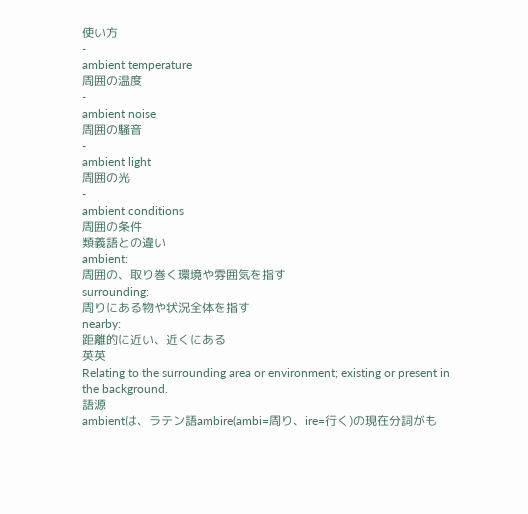使い方
-
ambient temperature
周囲の温度
-
ambient noise
周囲の騒音
-
ambient light
周囲の光
-
ambient conditions
周囲の条件
類義語との違い
ambient:
周囲の、取り巻く環境や雰囲気を指す
surrounding:
周りにある物や状況全体を指す
nearby:
距離的に近い、近くにある
英英
Relating to the surrounding area or environment; existing or present in the background.
語源
ambientは、ラテン語ambire(ambi=周り、ire=行く)の現在分詞がも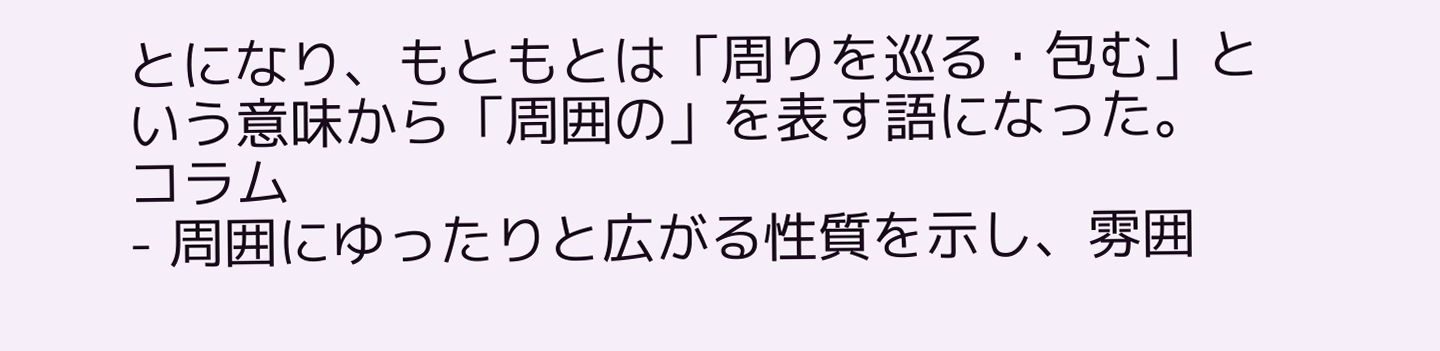とになり、もともとは「周りを巡る・包む」という意味から「周囲の」を表す語になった。
コラム
- 周囲にゆったりと広がる性質を示し、雰囲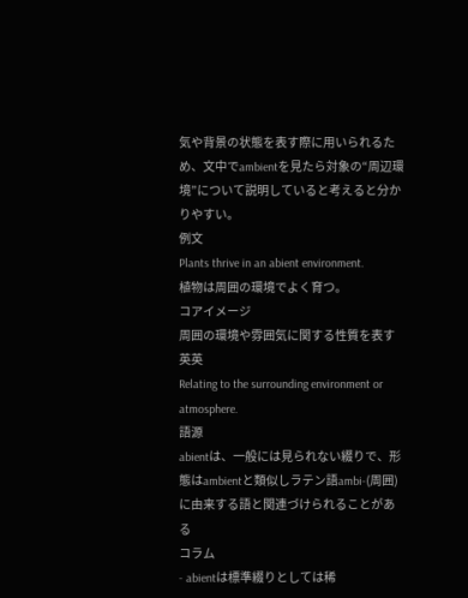気や背景の状態を表す際に用いられるため、文中でambientを見たら対象の“周辺環境”について説明していると考えると分かりやすい。
例文
Plants thrive in an abient environment.
植物は周囲の環境でよく育つ。
コアイメージ
周囲の環境や雰囲気に関する性質を表す
英英
Relating to the surrounding environment or atmosphere.
語源
abientは、一般には見られない綴りで、形態はambientと類似しラテン語ambi‑(周囲)に由来する語と関連づけられることがある
コラム
- abientは標準綴りとしては稀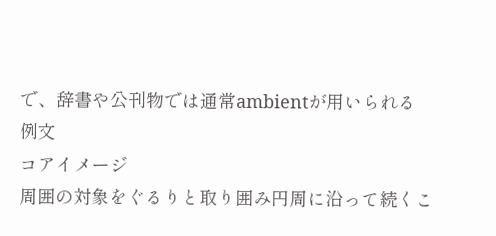で、辞書や公刊物では通常ambientが用いられる
例文
コアイメージ
周囲の対象をぐるりと取り囲み円周に沿って続くこ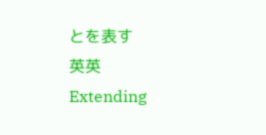とを表す
英英
Extending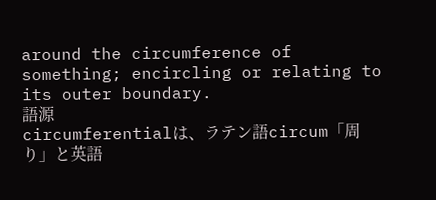around the circumference of something; encircling or relating to its outer boundary.
語源
circumferentialは、ラテン語circum「周り」と英語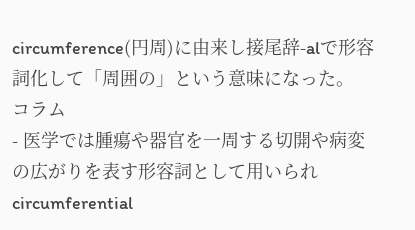circumference(円周)に由来し接尾辞-alで形容詞化して「周囲の」という意味になった。
コラム
- 医学では腫瘍や器官を一周する切開や病変の広がりを表す形容詞として用いられcircumferential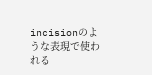incisionのような表現で使われる